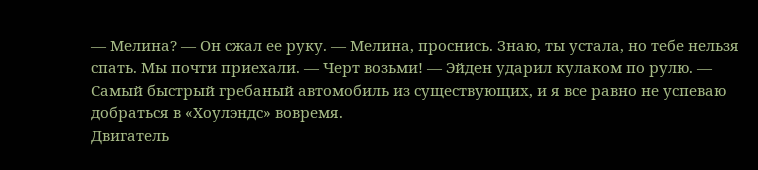— Мелина? — Он сжал ее руку. — Мелина, проснись. Знаю, ты устала, но тебе нельзя спать. Мы почти приехали. — Черт возьми! — Эйден ударил кулаком по рулю. — Самый быстрый гребаный автомобиль из существующих, и я все равно не успеваю добраться в «Хоулэндс» вовремя.
Двигатель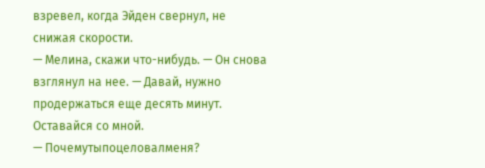взревел, когда Эйден свернул, не снижая скорости.
— Мелина, скажи что-нибудь. — Он снова взглянул на нее. — Давай, нужно продержаться еще десять минут. Оставайся со мной.
— Почемутыпоцеловалменя?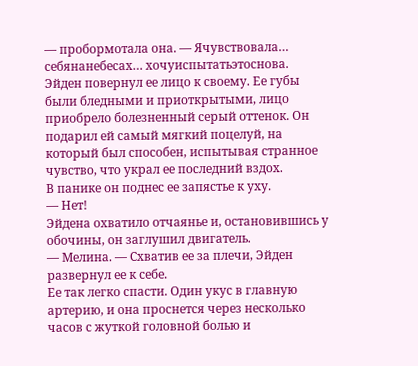— пробормотала она. — Ячувствовала… себянанебесах… хочуиспытатьэтоснова.
Эйден повернул ее лицо к своему. Ее губы были бледными и приоткрытыми, лицо приобрело болезненный серый оттенок. Он подарил ей самый мягкий поцелуй, на который был способен, испытывая странное чувство, что украл ее последний вздох.
В панике он поднес ее запястье к уху.
— Нет!
Эйдена охватило отчаянье и, остановившись у обочины, он заглушил двигатель.
— Мелина. — Схватив ее за плечи, Эйден развернул ее к себе.
Ее так легко спасти. Один укус в главную артерию, и она проснется через несколько часов с жуткой головной болью и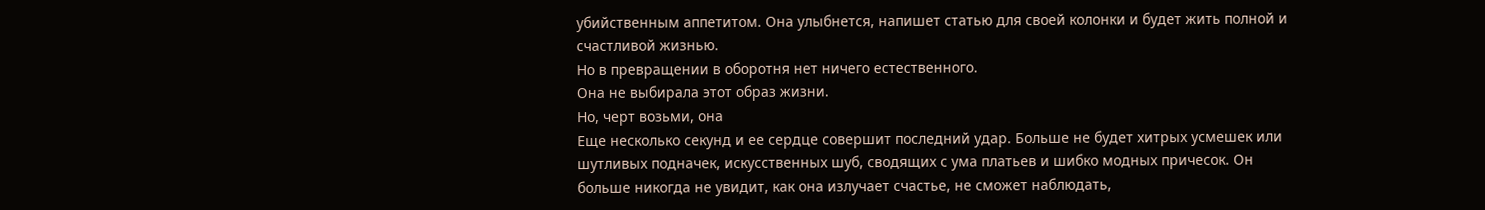убийственным аппетитом. Она улыбнется, напишет статью для своей колонки и будет жить полной и счастливой жизнью.
Но в превращении в оборотня нет ничего естественного.
Она не выбирала этот образ жизни.
Но, черт возьми, она
Еще несколько секунд и ее сердце совершит последний удар. Больше не будет хитрых усмешек или шутливых подначек, искусственных шуб, сводящих с ума платьев и шибко модных причесок. Он больше никогда не увидит, как она излучает счастье, не сможет наблюдать,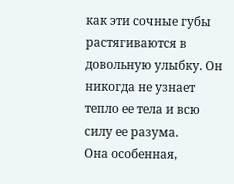как эти сочные губы растягиваются в довольную улыбку. Он никогда не узнает тепло ее тела и всю силу ее разума.
Она особенная,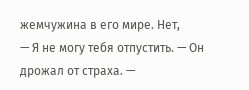жемчужина в его мире. Нет,
— Я не могу тебя отпустить. — Он дрожал от страха. —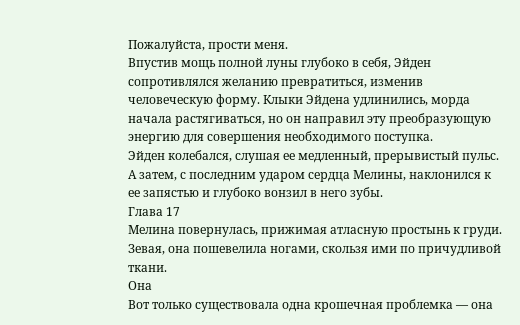Пожалуйста, прости меня.
Впустив мощь полной луны глубоко в себя, Эйден сопротивлялся желанию превратиться, изменив человеческую форму. Клыки Эйдена удлинились, морда начала растягиваться, но он направил эту преобразующую энергию для совершения необходимого поступка.
Эйден колебался, слушая ее медленный, прерывистый пульс. А затем, с последним ударом сердца Мелины, наклонился к ее запястью и глубоко вонзил в него зубы.
Глава 17
Мелина повернулась, прижимая атласную простынь к груди. Зевая, она пошевелила ногами, скользя ими по причудливой ткани.
Она
Вот только существовала одна крошечная проблемка — она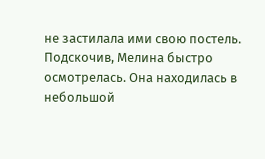не застилала ими свою постель.
Подскочив, Мелина быстро осмотрелась. Она находилась в небольшой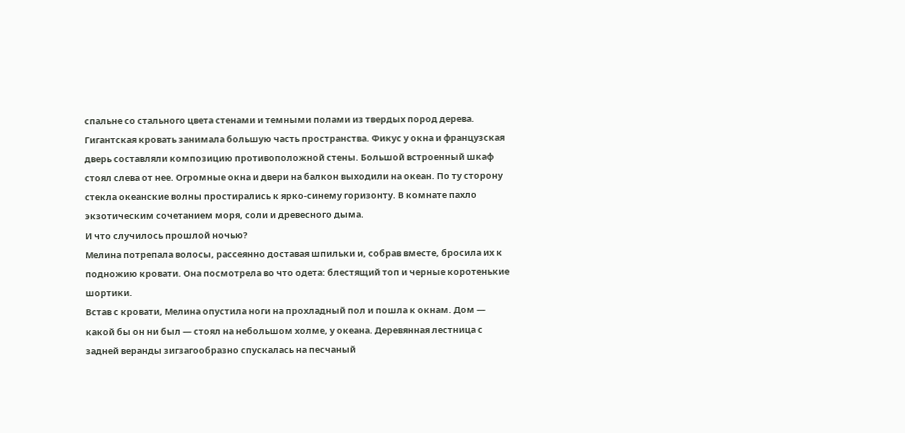спальне со стального цвета стенами и темными полами из твердых пород дерева. Гигантская кровать занимала большую часть пространства. Фикус у окна и французская дверь составляли композицию противоположной стены. Большой встроенный шкаф стоял слева от нее. Огромные окна и двери на балкон выходили на океан. По ту сторону стекла океанские волны простирались к ярко-синему горизонту. В комнате пахло экзотическим сочетанием моря, соли и древесного дыма.
И что случилось прошлой ночью?
Мелина потрепала волосы, рассеянно доставая шпильки и, собрав вместе, бросила их к подножию кровати. Она посмотрела во что одета: блестящий топ и черные коротенькие шортики.
Встав с кровати, Мелина опустила ноги на прохладный пол и пошла к окнам. Дом — какой бы он ни был — стоял на небольшом холме, у океана. Деревянная лестница с задней веранды зигзагообразно спускалась на песчаный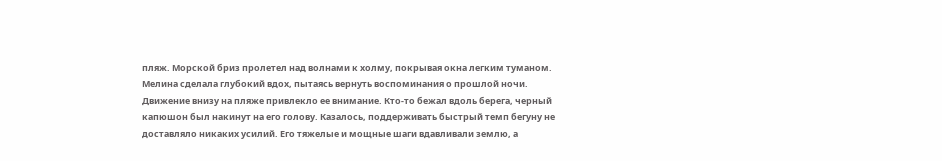пляж. Морской бриз пролетел над волнами к холму, покрывая окна легким туманом.
Мелина сделала глубокий вдох, пытаясь вернуть воспоминания о прошлой ночи.
Движение внизу на пляже привлекло ее внимание. Кто-то бежал вдоль берега, черный капюшон был накинут на его голову. Казалось, поддерживать быстрый темп бегуну не доставляло никаких усилий. Его тяжелые и мощные шаги вдавливали землю, а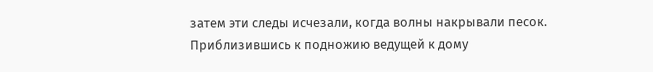затем эти следы исчезали, когда волны накрывали песок. Приблизившись к подножию ведущей к дому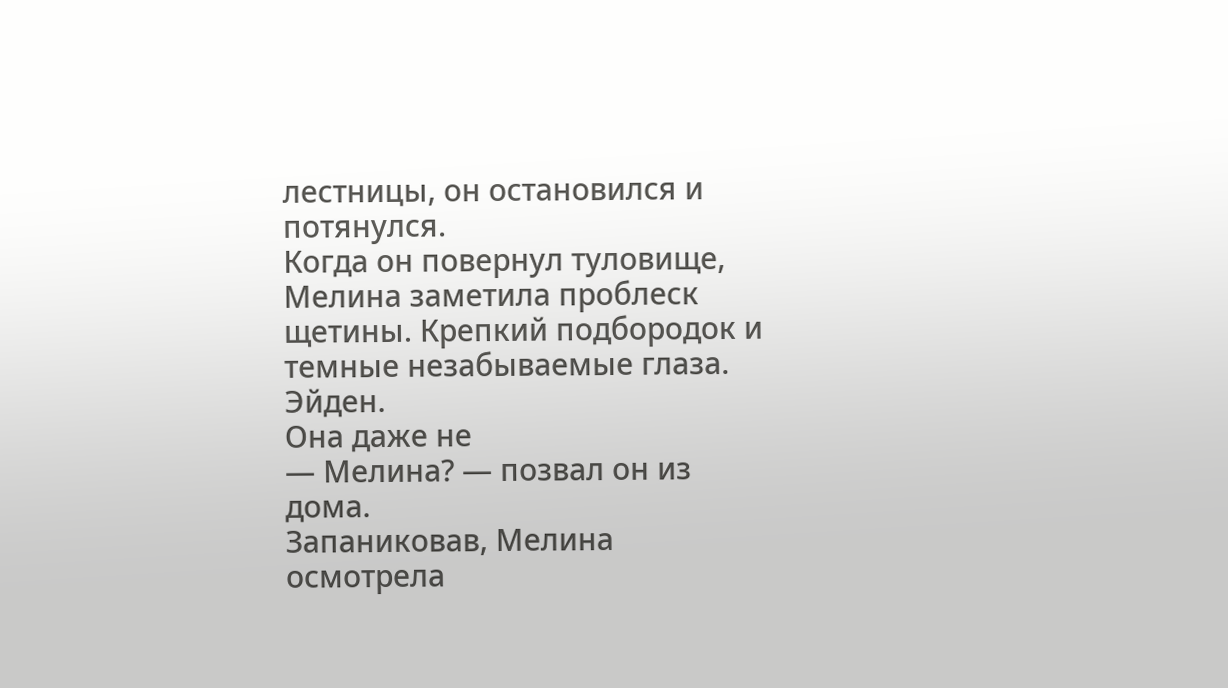лестницы, он остановился и потянулся.
Когда он повернул туловище, Мелина заметила проблеск щетины. Крепкий подбородок и темные незабываемые глаза.
Эйден.
Она даже не
— Мелина? — позвал он из дома.
Запаниковав, Мелина осмотрела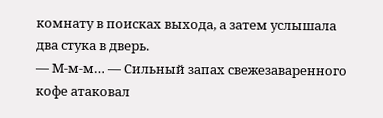комнату в поисках выхода, а затем услышала два стука в дверь.
— М-м-м… — Сильный запах свежезаваренного кофе атаковал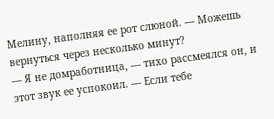Мелину, наполняя ее рот слюной. — Можешь вернуться через несколько минут?
— Я не домработница, — тихо рассмеялся он, и этот звук ее успокоил. — Если тебе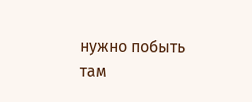нужно побыть там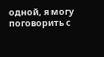одной, я могу поговорить с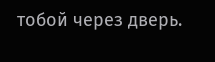тобой через дверь.